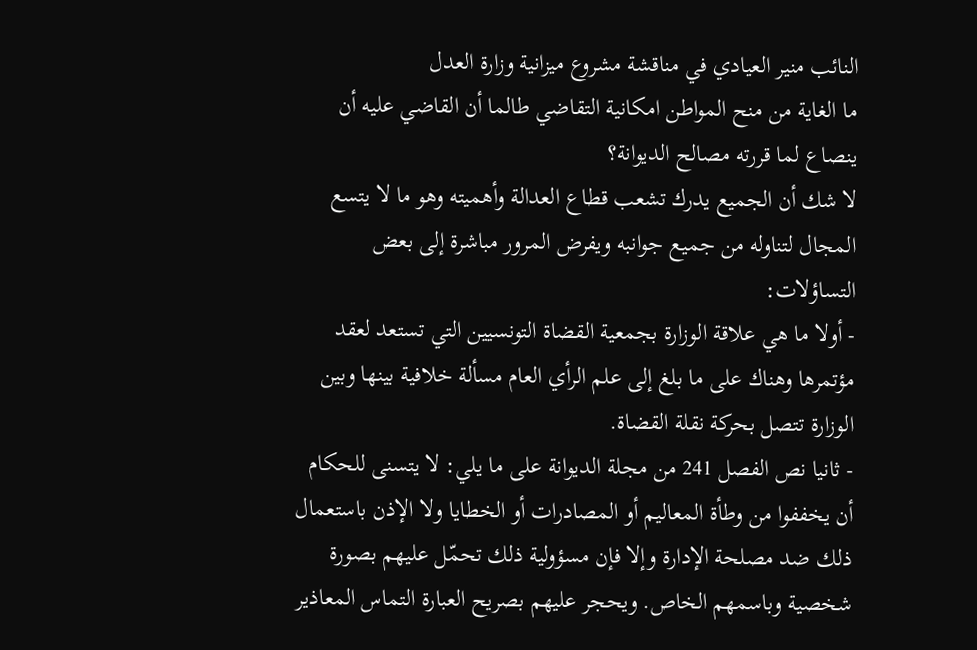النائب منير العيادي في مناقشة مشروع ميزانية وزارة العدل
ما الغاية من منح المواطن امكانية التقاضي طالما أن القاضي عليه أن ينصاع لما قررته مصالح الديوانة؟
لا شك أن الجميع يدرك تشعب قطاع العدالة وأهميته وهو ما لا يتسع المجال لتناوله من جميع جوانبه ويفرض المرور مباشرة إلى بعض التساؤلات:
- أولا ما هي علاقة الوزارة بجمعية القضاة التونسيين التي تستعد لعقد مؤتمرها وهناك على ما بلغ إلى علم الرأي العام مسألة خلافية بينها وبين الوزارة تتصل بحركة نقلة القضاة.
- ثانيا نص الفصل 241 من مجلة الديوانة على ما يلي: لا يتسنى للحكام أن يخففوا من وطأة المعاليم أو المصادرات أو الخطايا ولا الإذن باستعمال ذلك ضد مصلحة الإدارة وإلا فإن مسؤولية ذلك تحمّل عليهم بصورة شخصية وباسمهم الخاص. ويحجر عليهم بصريح العبارة التماس المعاذير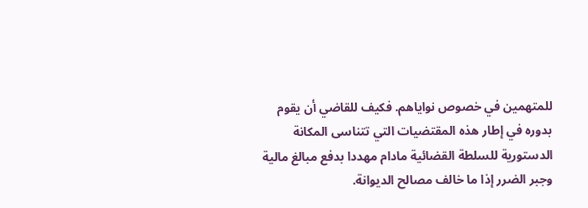للمتهمين في خصوص نواياهم. فكيف للقاضي أن يقوم بدوره في إطار هذه المقتضيات التي تتناسى المكانة الدستورية للسلطة القضائية مادام مهددا بدفع مبالغ مالية وجبر الضرر إذا ما خالف مصالح الديوانة.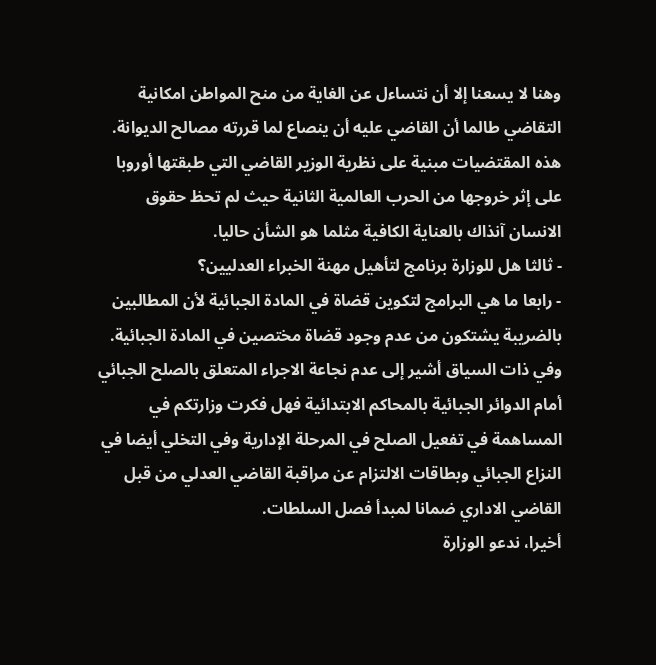وهنا لا يسعنا إلا أن نتساءل عن الغاية من منح المواطن امكانية التقاضي طالما أن القاضي عليه أن ينصاع لما قررته مصالح الديوانة. هذه المقتضيات مبنية على نظرية الوزير القاضي التي طبقتها أوروبا على إثر خروجها من الحرب العالمية الثانية حيث لم تحظ حقوق الانسان آنذاك بالعناية الكافية مثلما هو الشأن حاليا.
- ثالثا هل للوزارة برنامج لتأهيل مهنة الخبراء العدليين؟
- رابعا ما هي البرامج لتكوين قضاة في المادة الجبائية لأن المطالبين بالضريبة يشتكون من عدم وجود قضاة مختصين في المادة الجبائية.
وفي ذات السياق أشير إلى عدم نجاعة الاجراء المتعلق بالصلح الجبائي أمام الدوائر الجبائية بالمحاكم الابتدائية فهل فكرت وزارتكم في المساهمة في تفعيل الصلح في المرحلة الإدارية وفي التخلي أيضا في النزاع الجبائي وبطاقات الالتزام عن مراقبة القاضي العدلي من قبل القاضي الاداري ضمانا لمبدأ فصل السلطات.
أخيرا، ندعو الوزارة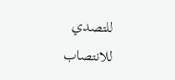للتصدي للانتصاب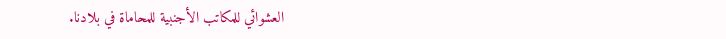العشوائي للمكاتب الأجنبية للمحاماة في بلادنا.